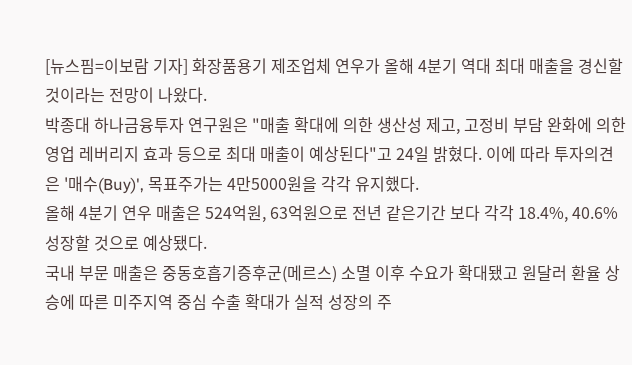[뉴스핌=이보람 기자] 화장품용기 제조업체 연우가 올해 4분기 역대 최대 매출을 경신할 것이라는 전망이 나왔다.
박종대 하나금융투자 연구원은 "매출 확대에 의한 생산성 제고, 고정비 부담 완화에 의한 영업 레버리지 효과 등으로 최대 매출이 예상된다"고 24일 밝혔다. 이에 따라 투자의견은 '매수(Buy)', 목표주가는 4만5000원을 각각 유지했다.
올해 4분기 연우 매출은 524억원, 63억원으로 전년 같은기간 보다 각각 18.4%, 40.6% 성장할 것으로 예상됐다.
국내 부문 매출은 중동호흡기증후군(메르스) 소멸 이후 수요가 확대됐고 원달러 환율 상승에 따른 미주지역 중심 수출 확대가 실적 성장의 주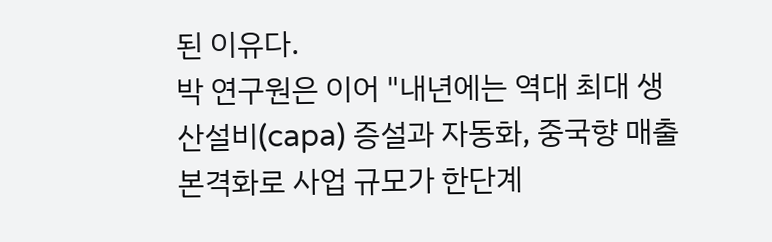된 이유다.
박 연구원은 이어 "내년에는 역대 최대 생산설비(capa) 증설과 자동화, 중국향 매출 본격화로 사업 규모가 한단계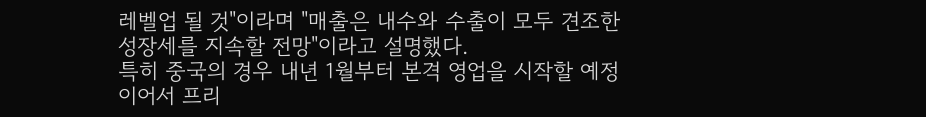레벨업 될 것"이라며 "매출은 내수와 수출이 모두 견조한 성장세를 지속할 전망"이라고 설명했다.
특히 중국의 경우 내년 1월부터 본격 영업을 시작할 예정이어서 프리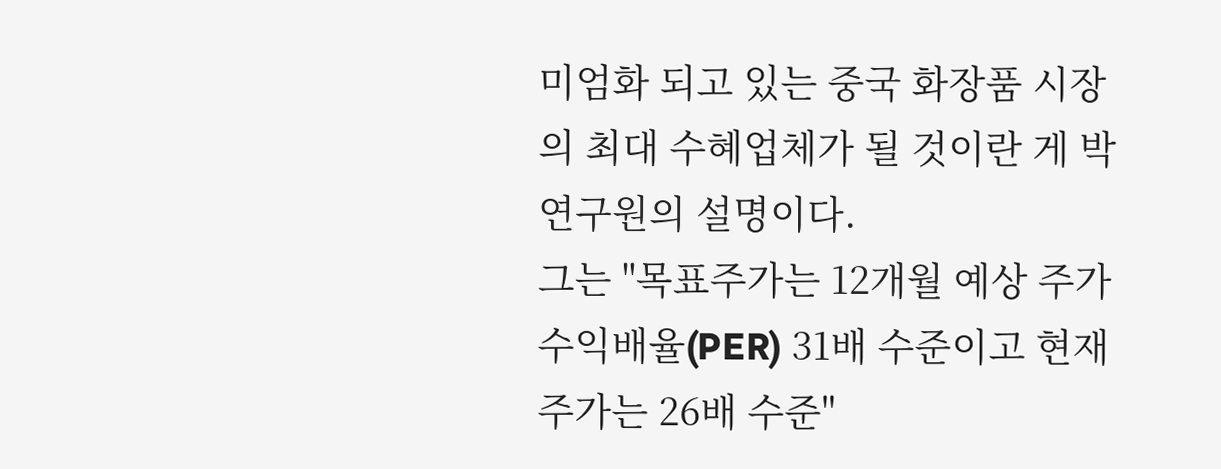미엄화 되고 있는 중국 화장품 시장의 최대 수혜업체가 될 것이란 게 박 연구원의 설명이다.
그는 "목표주가는 12개월 예상 주가수익배율(PER) 31배 수준이고 현재주가는 26배 수준"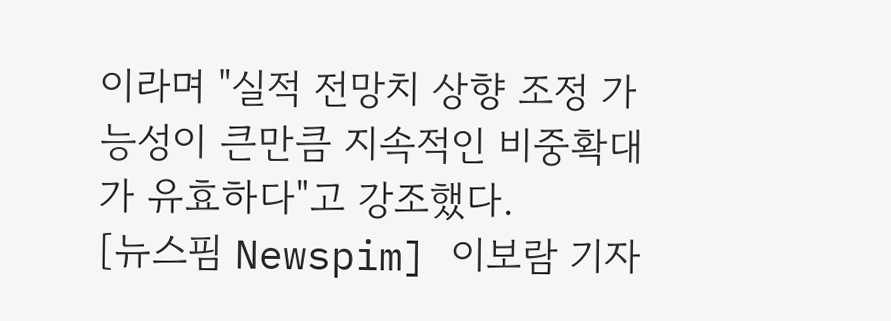이라며 "실적 전망치 상향 조정 가능성이 큰만큼 지속적인 비중확대가 유효하다"고 강조했다.
[뉴스핌 Newspim] 이보람 기자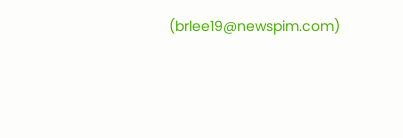(brlee19@newspim.com)